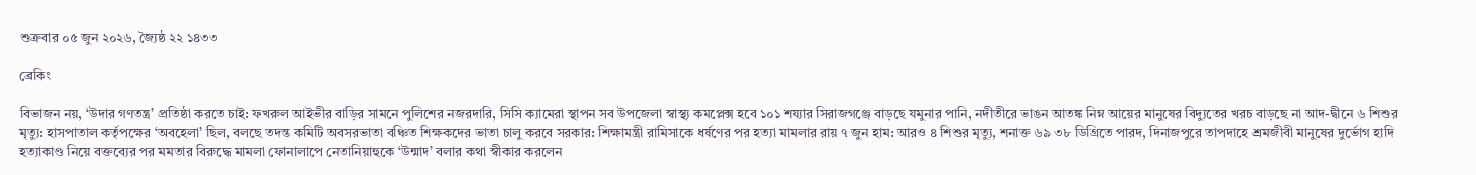শুক্রবার ০৫ জুন ২০২৬, জ্যৈষ্ঠ ২২ ১৪৩৩

ব্রেকিং

বিভাজন নয়, ‘উদার গণতন্ত্র’ প্রতিষ্ঠা করতে চাই: ফখরুল আইভীর বাড়ির সামনে পুলিশের নজরদারি, সিসি ক্যামেরা স্থাপন সব উপজেলা স্বাস্থ্য কমপ্লেক্স হবে ১০১ শয্যার সিরাজগঞ্জে বাড়ছে যমুনার পানি, নদীতীরে ভাঙন আতঙ্ক নিম্ন আয়ের মানুষের বিদ্যুতের খরচ বাড়ছে না আদ-দ্বীনে ৬ শিশুর মৃত্যু: হাসপাতাল কর্তৃপক্ষের ‘অবহেলা’ ছিল, বলছে তদন্ত কমিটি অবসরভাতা বঞ্চিত শিক্ষকদের ভাতা চালু করবে সরকার: শিক্ষামন্ত্রী রামিসাকে ধর্ষণের পর হত্যা মামলার রায় ৭ জুন হাম: আরও ৪ শিশুর মৃত্যু, শনাক্ত ৬৯ ৩৮ ডিগ্রিতে পারদ, দিনাজপুরে তাপদাহে শ্রমজীবী মানুষের দুর্ভোগ হাদি হত্যাকাণ্ড নিয়ে বক্তব্যের পর মমতার বিরুদ্ধে মামলা ফোনালাপে নেতানিয়াহুকে ‘উন্মাদ’ বলার কথা স্বীকার করলেন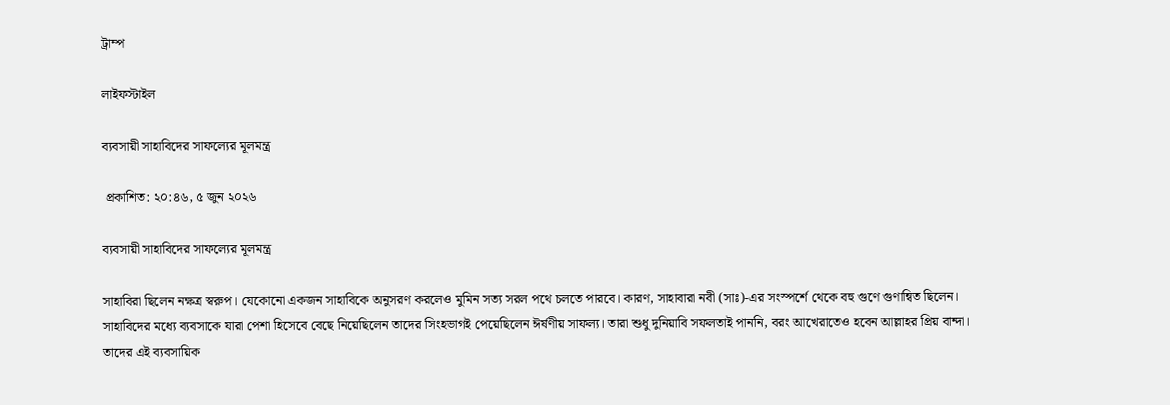ট্রাম্প

লাইফস্টাইল

ব্যবসায়ী সাহাবিদের সাফল্যের মূলমন্ত্র

 প্রকাশিত: ২০:৪৬, ৫ জুন ২০২৬

ব্যবসায়ী সাহাবিদের সাফল্যের মূলমন্ত্র

সাহাবিরা ছিলেন নক্ষত্র স্বরুপ। যেকোনো একজন সাহাবিকে অনুসরণ করলেও মুমিন সত্য সরল পথে চলতে পারবে। কারণ, সাহাবারা নবী (সাঃ)-এর সংস্পর্শে থেকে বহু গুণে গুণান্বিত ছিলেন। সাহাবিদের মধ্যে ব্যবসাকে যারা পেশা হিসেবে বেছে নিয়েছিলেন তাদের সিংহভাগই পেয়েছিলেন ঈর্ষণীয় সাফল্য। তারা শুধু দুনিয়াবি সফলতাই পাননি, বরং আখেরাতেও হবেন আল্লাহর প্রিয় বান্দা। তাদের এই ব্যবসায়িক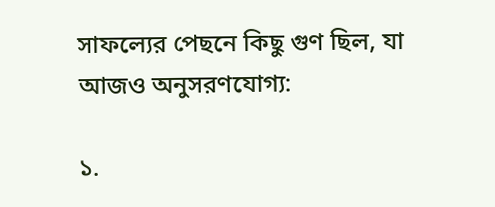সাফল্যের পেছনে কিছু গুণ ছিল, যা আজও অনুসরণযোগ্য:

১.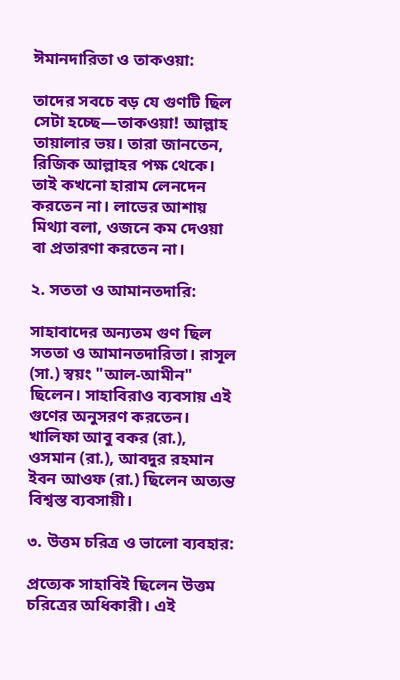ঈমানদারিতা ও তাকওয়া:

তাদের সবচে বড় যে গুণটি ছিল সেটা হচ্ছে—তাকওয়া! আল্লাহ তায়ালার ভয়। তারা জানতেন, রিজিক আল্লাহর পক্ষ থেকে। তাই কখনো হারাম লেনদেন করতেন না। লাভের আশায় মিথ্যা বলা, ওজনে কম দেওয়া বা প্রতারণা করতেন না।

২. সততা ও আমানতদারি:

সাহাবাদের অন্যতম গুণ ছিল সততা ও আমানতদারিতা। রাসূল (সা.) স্বয়ং "আল-আমীন" ছিলেন। সাহাবিরাও ব্যবসায় এই গুণের অনুসরণ করতেন। খালিফা আবু বকর (রা.), ওসমান (রা.), আবদুর রহমান ইবন আওফ (রা.) ছিলেন অত্যন্ত বিশ্বস্ত ব্যবসায়ী।

৩. উত্তম চরিত্র ও ভালো ব্যবহার:

প্রত্যেক সাহাবিই ছিলেন উত্তম চরিত্রের অধিকারী। এই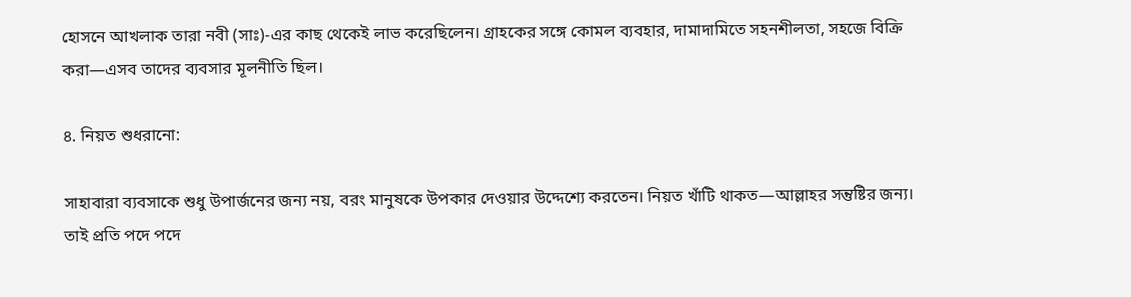হোসনে আখলাক তারা নবী (সাঃ)-এর কাছ থেকেই লাভ করেছিলেন। গ্রাহকের সঙ্গে কোমল ব্যবহার, দামাদামিতে সহনশীলতা, সহজে বিক্রি করা—এসব তাদের ব্যবসার মূলনীতি ছিল।

৪. নিয়ত শুধরানো:

সাহাবারা ব্যবসাকে শুধু উপার্জনের জন্য নয়, বরং মানুষকে উপকার দেওয়ার উদ্দেশ্যে করতেন। নিয়ত খাঁটি থাকত—আল্লাহর সন্তুষ্টির জন্য। তাই প্রতি পদে পদে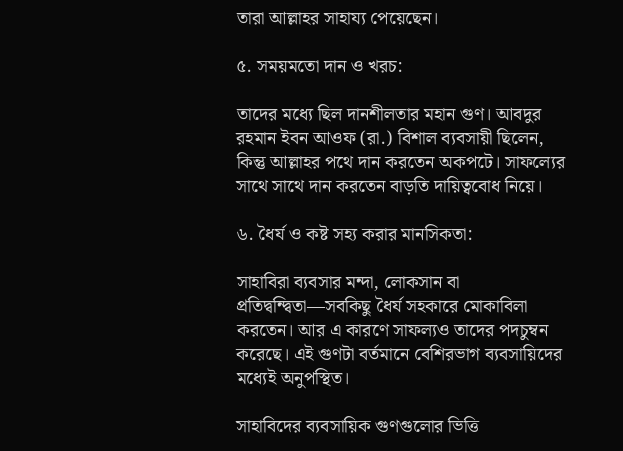তারা আল্লাহর সাহায্য পেয়েছেন।

৫. সময়মতো দান ও খরচ:

তাদের মধ্যে ছিল দানশীলতার মহান গুণ। আবদুর রহমান ইবন আওফ (রা.) বিশাল ব্যবসায়ী ছিলেন, কিন্তু আল্লাহর পথে দান করতেন অকপটে। সাফল্যের সাথে সাথে দান করতেন বাড়তি দায়িত্ববোধ নিয়ে।

৬. ধৈর্য ও কষ্ট সহ্য করার মানসিকতা:

সাহাবিরা ব্যবসার মন্দা, লোকসান বা প্রতিদ্বন্দ্বিতা—সবকিছু ধৈর্য সহকারে মোকাবিলা করতেন। আর এ কারণে সাফল্যও তাদের পদচুম্বন করেছে। এই গুণটা বর্তমানে বেশিরভাগ ব্যবসায়িদের মধ্যেই অনুপস্থিত।

সাহাবিদের ব্যবসায়িক গুণগুলোর ভিত্তি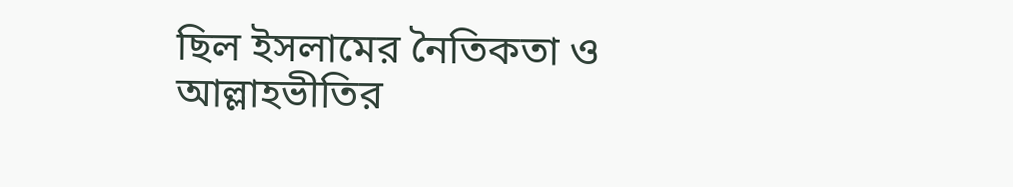ছিল ইসলামের নৈতিকতা ও আল্লাহভীতির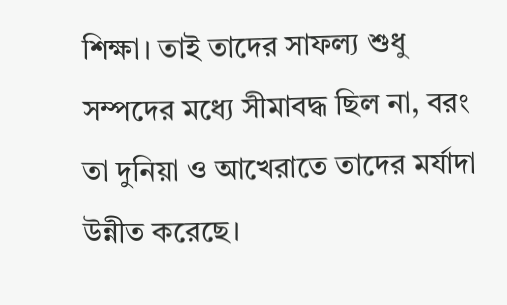শিক্ষা। তাই তাদের সাফল্য শুধু সম্পদের মধ্যে সীমাবদ্ধ ছিল না, বরং তা দুনিয়া ও আখেরাতে তাদের মর্যাদা উন্নীত করেছে।